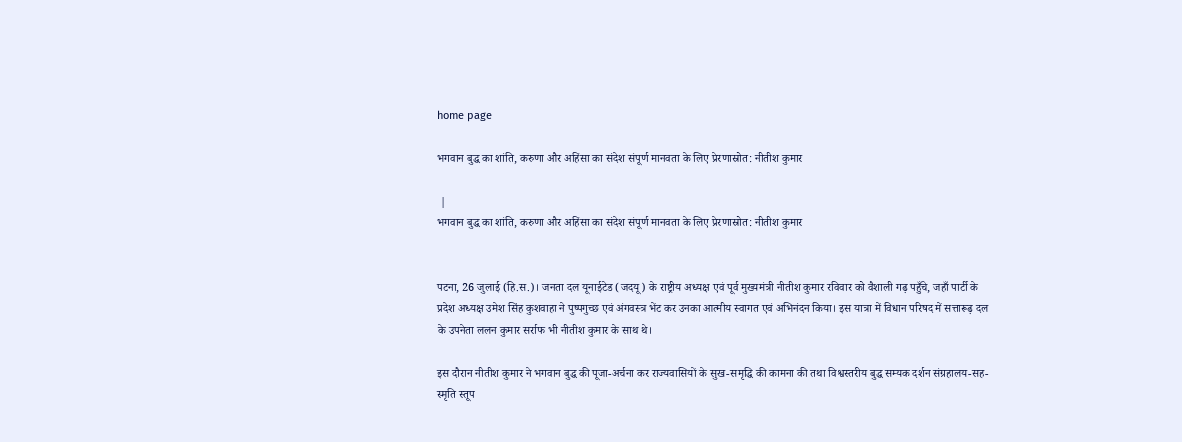home page

भगवान बुद्ध का शांति, करुणा और अहिंसा का संदेश संपूर्ण मानवता के लिए प्रेरणास्रोत: नीतीश कुमार

 |
भगवान बुद्ध का शांति, करुणा और अहिंसा का संदेश संपूर्ण मानवता के लिए प्रेरणास्रोत: नीतीश कुमार


पटना, 26 जुलाई (हि.स.)। जनता दल यूनाईटेड (जदयू) के राष्ट्रीय अध्यक्ष एवं पूर्व मुख्यमंत्री नीतीश कुमार रविवार को वैशाली गढ़ पहुँचे, जहाँ पार्टी के प्रदेश अध्यक्ष उमेश सिंह कुशवाहा ने पुष्पगुच्छ एवं अंगवस्त्र भेंट कर उनका आत्मीय स्वागत एवं अभिनंदन किया। इस यात्रा में विधान परिषद में सत्तारूढ़ दल के उपनेता ललन कुमार सर्राफ भी नीतीश कुमार के साथ थे।

इस दौरान नीतीश कुमार ने भगवान बुद्ध की पूजा-अर्चना कर राज्यवासियों के सुख-समृद्धि की कामना की तथा विश्वस्तरीय बुद्ध सम्यक दर्शन संग्रहालय-सह-स्मृति स्तूप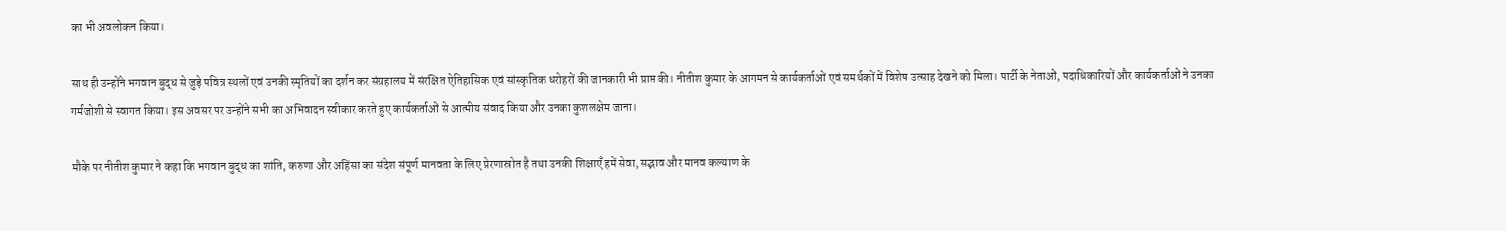का भी अवलोकन किया।

साथ ही उन्होंने भगवान बुद्ध से जुड़े पवित्र स्थलों एवं उनकी स्मृतियों का दर्शन कर संग्रहालय में संरक्षित ऐतिहासिक एवं सांस्कृतिक धरोहरों की जानकारी भी प्राप्त की। नीतीश कुमार के आगमन से कार्यकर्ताओं एवं समर्थकों में विशेष उत्साह देखने को मिला। पार्टी के नेताओं, पदाधिकारियों और कार्यकर्ताओं ने उनका गर्मजोशी से स्वागत किया। इस अवसर पर उन्होंने सभी का अभिवादन स्वीकार करते हुए कार्यकर्ताओं से आत्मीय संवाद किया और उनका कुशलक्षेम जाना।

मौके पर नीतीश कुमार ने कहा कि भगवान बुद्ध का शांति, करुणा और अहिंसा का संदेश संपूर्ण मानवता के लिए प्रेरणास्रोत है तथा उनकी शिक्षाएँ हमें सेवा, सद्भाव और मानव कल्याण के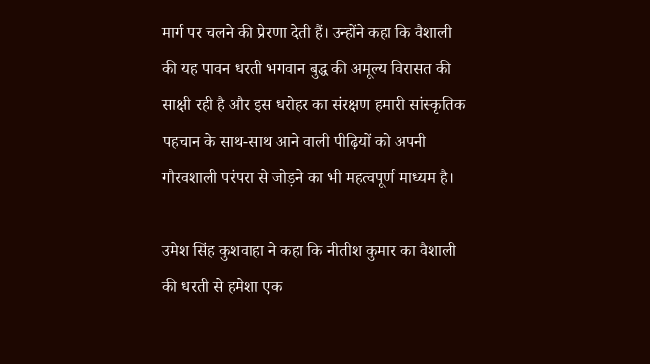मार्ग पर चलने की प्रेरणा देती हैं। उन्होंने कहा कि वैशाली की यह पावन धरती भगवान बुद्ध की अमूल्य विरासत की साक्षी रही है और इस धरोहर का संरक्षण हमारी सांस्कृतिक पहचान के साथ-साथ आने वाली पीढ़ियों को अपनी गौरवशाली परंपरा से जोड़ने का भी महत्वपूर्ण माध्यम है।

उमेश सिंह कुशवाहा ने कहा कि नीतीश कुमार का वैशाली की धरती से हमेशा एक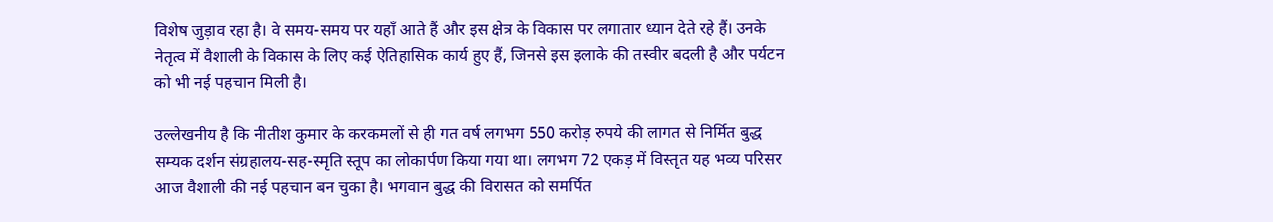विशेष जुड़ाव रहा है। वे समय-समय पर यहाँ आते हैं और इस क्षेत्र के विकास पर लगातार ध्यान देते रहे हैं। उनके नेतृत्व में वैशाली के विकास के लिए कई ऐतिहासिक कार्य हुए हैं, जिनसे इस इलाके की तस्वीर बदली है और पर्यटन को भी नई पहचान मिली है।

उल्लेखनीय है कि नीतीश कुमार के करकमलों से ही गत वर्ष लगभग 550 करोड़ रुपये की लागत से निर्मित बुद्ध सम्यक दर्शन संग्रहालय-सह-स्मृति स्तूप का लोकार्पण किया गया था। लगभग 72 एकड़ में विस्तृत यह भव्य परिसर आज वैशाली की नई पहचान बन चुका है। भगवान बुद्ध की विरासत को समर्पित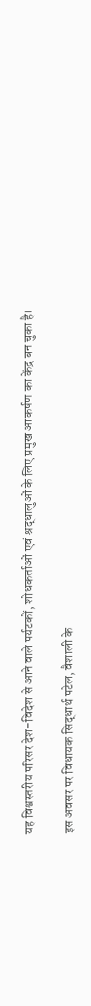यह विश्वस्तरीय परिसर देश-विदेश से आने वाले पर्यटकों, शोधकर्ताओं एवं श्रद्धालुओं के लिए प्रमुख आकर्षण का केंद्र बन चुका है।

इस अवसर पर विधायक सिद्धार्थ पटेल, वैशाली के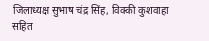जिलाध्यक्ष सुभाष चंद्र सिंह, विक्की कुशवाहा सहित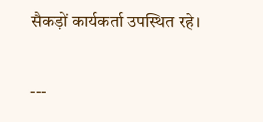सैकड़ों कार्यकर्ता उपस्थित रहे।

---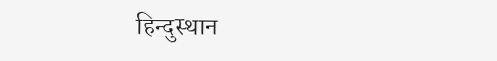हिन्दुस्थान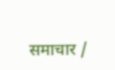समाचार /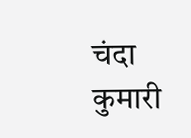चंदा कुमारी